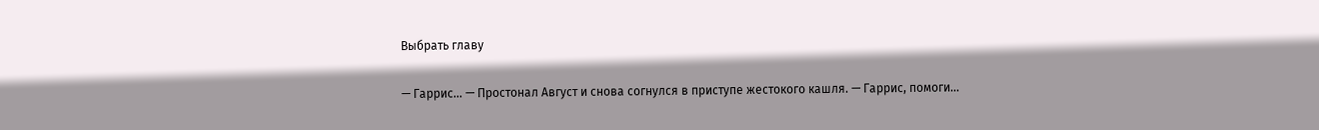Выбрать главу

— Гаррис… — Простонал Август и снова согнулся в приступе жестокого кашля. — Гаррис, помоги…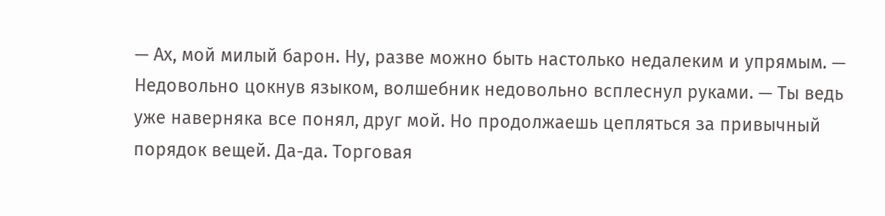— Ах, мой милый барон. Ну, разве можно быть настолько недалеким и упрямым. — Недовольно цокнув языком, волшебник недовольно всплеснул руками. — Ты ведь уже наверняка все понял, друг мой. Но продолжаешь цепляться за привычный порядок вещей. Да-да. Торговая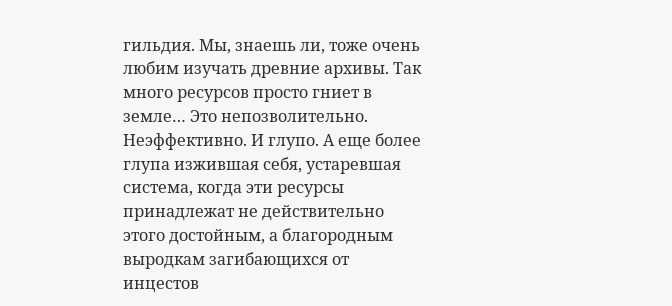гильдия. Мы, знаешь ли, тоже очень любим изучать древние архивы. Так много ресурсов просто гниет в земле… Это непозволительно. Неэффективно. И глупо. А еще более глупа изжившая себя, устаревшая система, когда эти ресурсы принадлежат не действительно этого достойным, а благородным выродкам загибающихся от инцестов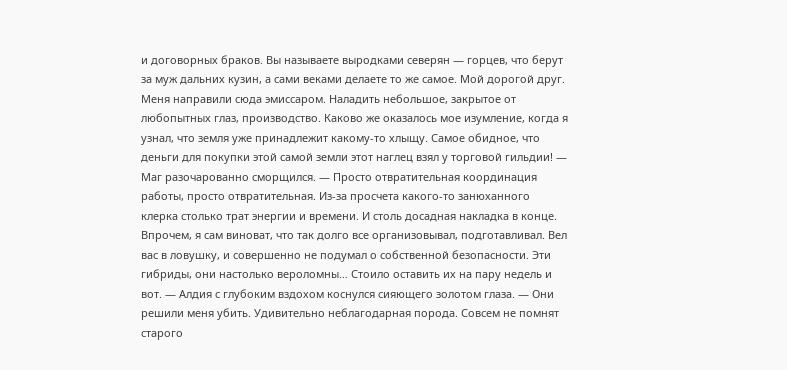и договорных браков. Вы называете выродками северян — горцев, что берут за муж дальних кузин, а сами веками делаете то же самое. Мой дорогой друг. Меня направили сюда эмиссаром. Наладить небольшое, закрытое от любопытных глаз, производство. Каково же оказалось мое изумление, когда я узнал, что земля уже принадлежит какому-то хлыщу. Самое обидное, что деньги для покупки этой самой земли этот наглец взял у торговой гильдии! — Маг разочарованно сморщился. — Просто отвратительная координация работы, просто отвратительная. Из-за просчета какого-то занюханного клерка столько трат энергии и времени. И столь досадная накладка в конце. Впрочем, я сам виноват, что так долго все организовывал, подготавливал. Вел вас в ловушку, и совершенно не подумал о собственной безопасности. Эти гибриды, они настолько вероломны… Стоило оставить их на пару недель и вот. — Алдия с глубоким вздохом коснулся сияющего золотом глаза. — Они решили меня убить. Удивительно неблагодарная порода. Совсем не помнят старого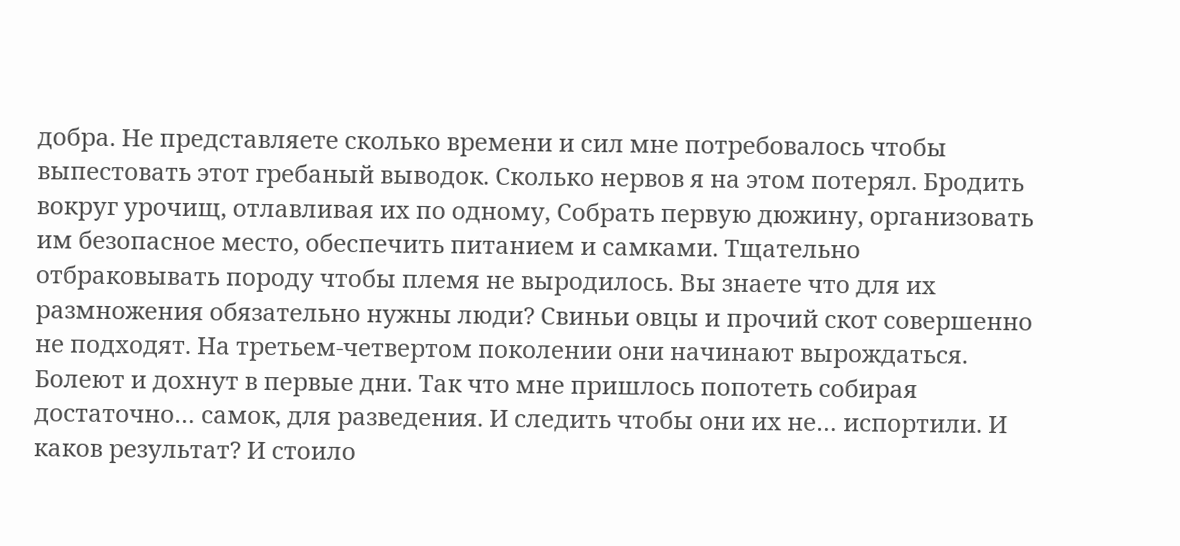добра. Не представляете сколько времени и сил мне потребовалось чтобы выпестовать этот гребаный выводок. Сколько нервов я на этом потерял. Бродить вокруг урочищ, отлавливая их по одному, Собрать первую дюжину, организовать им безопасное место, обеспечить питанием и самками. Тщательно отбраковывать породу чтобы племя не выродилось. Вы знаете что для их размножения обязательно нужны люди? Свиньи овцы и прочий скот совершенно не подходят. На третьем-четвертом поколении они начинают вырождаться. Болеют и дохнут в первые дни. Так что мне пришлось попотеть собирая достаточно… самок, для разведения. И следить чтобы они их не… испортили. И каков результат? И стоило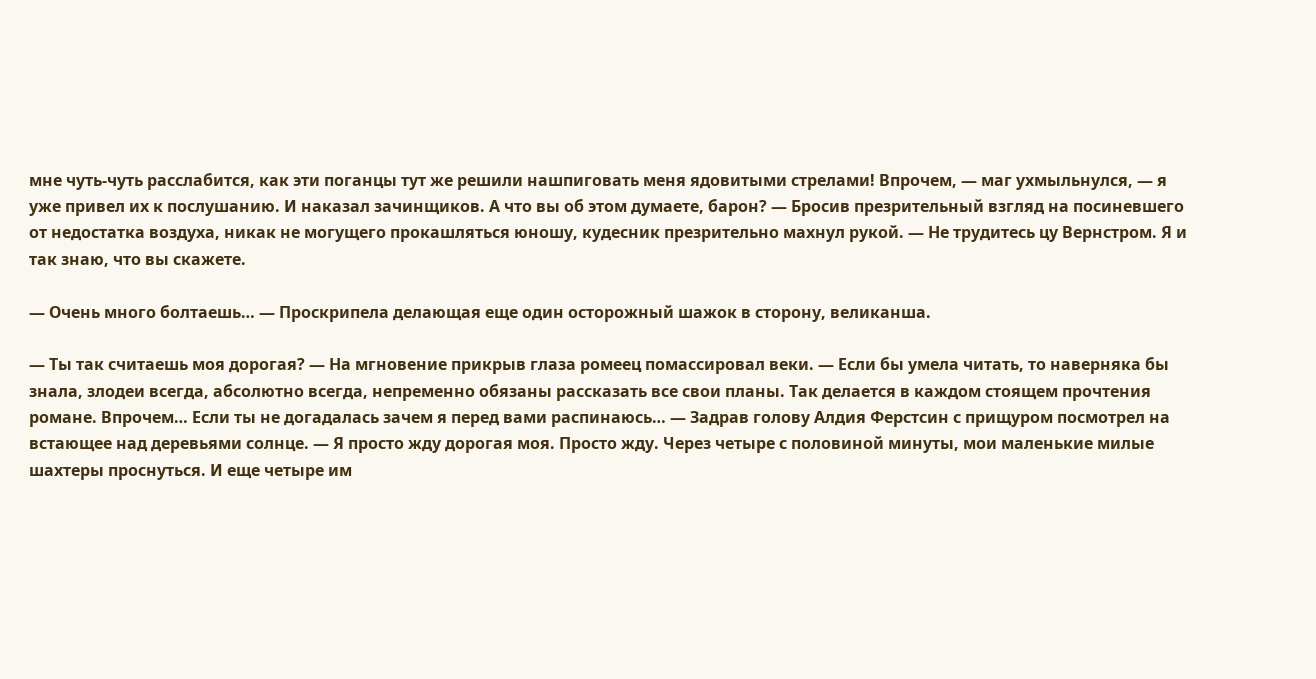мне чуть-чуть расслабится, как эти поганцы тут же решили нашпиговать меня ядовитыми стрелами! Впрочем, — маг ухмыльнулся, — я уже привел их к послушанию. И наказал зачинщиков. А что вы об этом думаете, барон? — Бросив презрительный взгляд на посиневшего от недостатка воздуха, никак не могущего прокашляться юношу, кудесник презрительно махнул рукой. — Не трудитесь цу Вернстром. Я и так знаю, что вы скажете.

— Очень много болтаешь… — Проскрипела делающая еще один осторожный шажок в сторону, великанша.

— Ты так считаешь моя дорогая? — На мгновение прикрыв глаза ромеец помассировал веки. — Если бы умела читать, то наверняка бы знала, злодеи всегда, абсолютно всегда, непременно обязаны рассказать все свои планы. Так делается в каждом стоящем прочтения романе. Впрочем… Если ты не догадалась зачем я перед вами распинаюсь… — Задрав голову Алдия Ферстсин с прищуром посмотрел на встающее над деревьями солнце. — Я просто жду дорогая моя. Просто жду. Через четыре с половиной минуты, мои маленькие милые шахтеры проснуться. И еще четыре им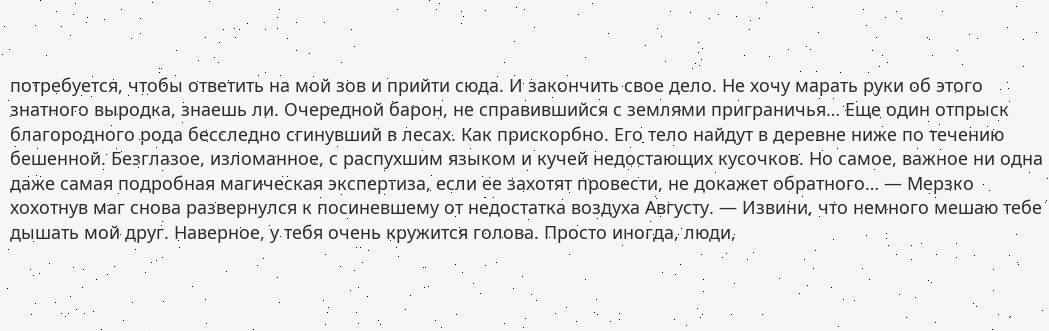потребуется, чтобы ответить на мой зов и прийти сюда. И закончить свое дело. Не хочу марать руки об этого знатного выродка, знаешь ли. Очередной барон, не справившийся с землями приграничья… Еще один отпрыск благородного рода бесследно сгинувший в лесах. Как прискорбно. Его тело найдут в деревне ниже по течению бешенной. Безглазое, изломанное, с распухшим языком и кучей недостающих кусочков. Но самое, важное ни одна даже самая подробная магическая экспертиза, если ее захотят провести, не докажет обратного… — Мерзко хохотнув маг снова развернулся к посиневшему от недостатка воздуха Августу. — Извини, что немного мешаю тебе дышать мой друг. Наверное, у тебя очень кружится голова. Просто иногда, люди,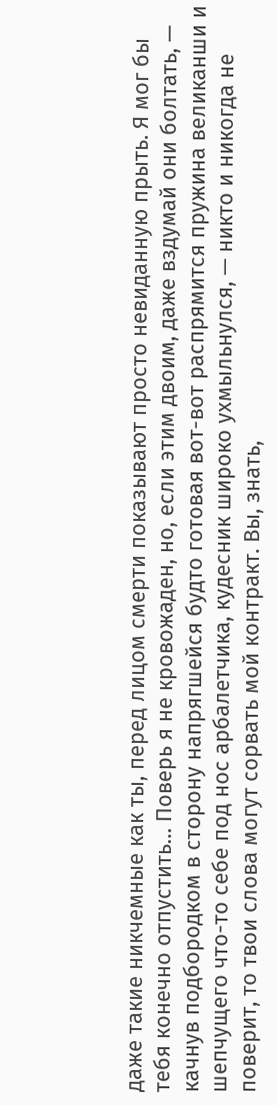даже такие никчемные как ты, перед лицом смерти показывают просто невиданную прыть. Я мог бы тебя конечно отпустить… Поверь я не кровожаден, но, если этим двоим, даже вздумай они болтать, — качнув подбородком в сторону напрягшейся будто готовая вот-вот распрямится пружина великанши и шепчущего что-то себе под нос арбалетчика, кудесник широко ухмыльнулся, — никто и никогда не поверит, то твои слова могут сорвать мой контракт. Вы, знать,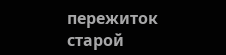пережиток старой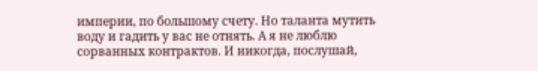империи, по большому счету. Но таланта мутить воду и гадить у вас не отнять. А я не люблю сорванных контрактов. И никогда, послушай,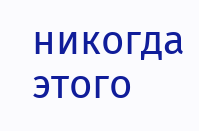никогда этого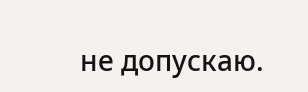не допускаю.